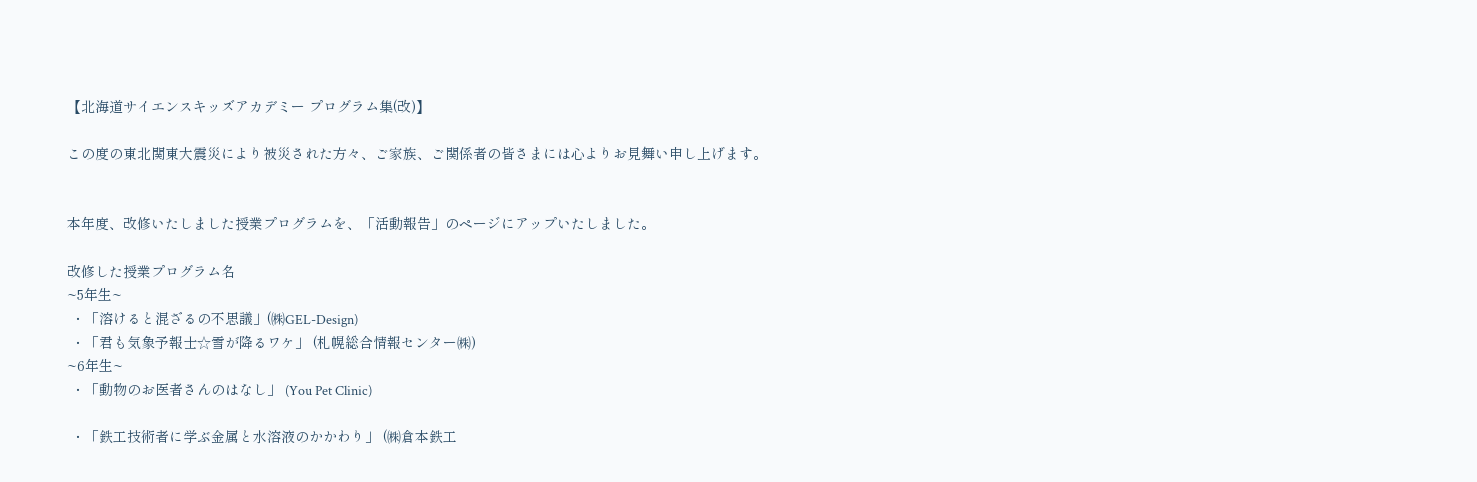【北海道サイエンスキッズアカデミー プログラム集(改)】

この度の東北関東大震災により被災された方々、ご家族、ご関係者の皆さまには心よりお見舞い申し上げます。


本年度、改修いたしました授業プログラムを、「活動報告」のページにアップいたしました。

改修した授業プログラム名
~5年生~
 ・「溶けると混ざるの不思議」(㈱GEL-Design)
 ・「君も気象予報士☆雪が降るワケ」 (札幌総合情報センター㈱)
~6年生~
 ・「動物のお医者さんのはなし」 (You Pet Clinic)

 ・「鉄工技術者に学ぶ金属と水溶液のかかわり」 (㈱倉本鉄工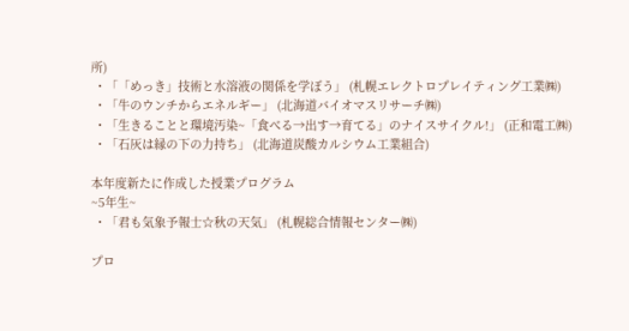所)
 ・「「めっき」技術と水溶液の関係を学ぼう」 (札幌エレクトロプレイティング工業㈱)
 ・「牛のウンチからエネルギー」 (北海道バイオマスリサーチ㈱)
 ・「生きることと環境汚染~「食べる→出す→育てる」のナイスサイクル!」 (正和電工㈱)
 ・「石灰は縁の下の力持ち」 (北海道炭酸カルシウム工業組合)

本年度新たに作成した授業プログラム
~5年生~
 ・「君も気象予報士☆秋の天気」 (札幌総合情報センター㈱)

プロ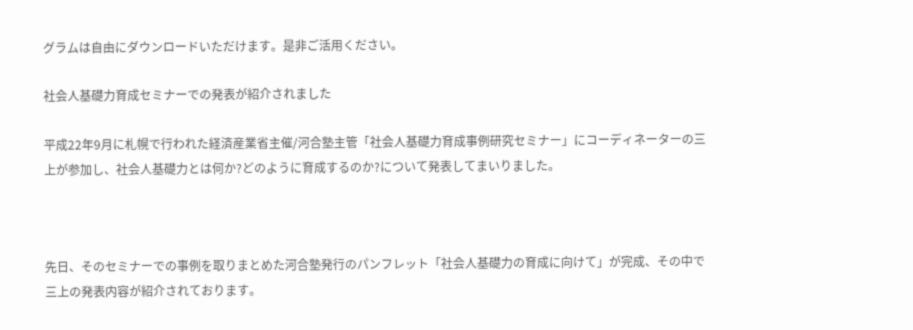グラムは自由にダウンロードいただけます。是非ご活用ください。

社会人基礎力育成セミナーでの発表が紹介されました

平成22年9月に札幌で行われた経済産業省主催/河合塾主管「社会人基礎力育成事例研究セミナー」にコーディネーターの三上が参加し、社会人基礎力とは何か?どのように育成するのか?について発表してまいりました。



先日、そのセミナーでの事例を取りまとめた河合塾発行のパンフレット「社会人基礎力の育成に向けて」が完成、その中で三上の発表内容が紹介されております。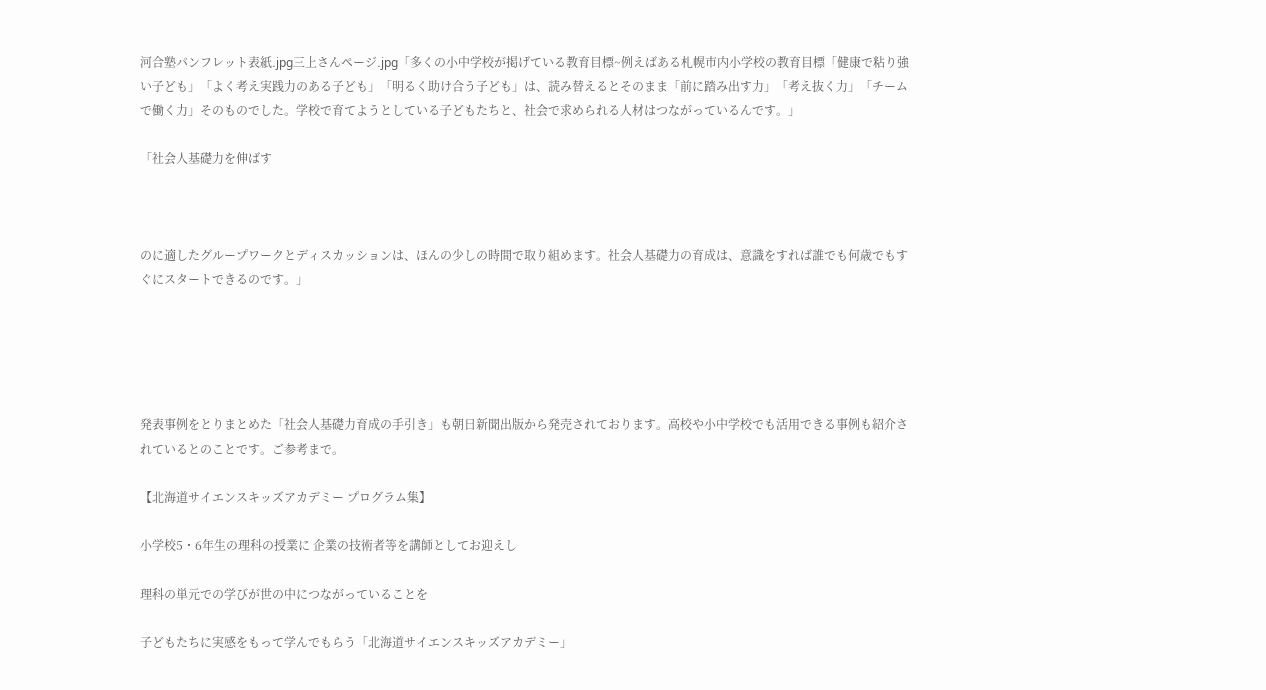河合塾パンフレット表紙.jpg三上さんページ.jpg「多くの小中学校が掲げている教育目標~例えばある札幌市内小学校の教育目標「健康で粘り強い子ども」「よく考え実践力のある子ども」「明るく助け合う子ども」は、読み替えるとそのまま「前に踏み出す力」「考え抜く力」「チームで働く力」そのものでした。学校で育てようとしている子どもたちと、社会で求められる人材はつながっているんです。」

「社会人基礎力を伸ばす



のに適したグループワークとディスカッションは、ほんの少しの時間で取り組めます。社会人基礎力の育成は、意識をすれば誰でも何歳でもすぐにスタートできるのです。」





発表事例をとりまとめた「社会人基礎力育成の手引き」も朝日新聞出版から発売されております。高校や小中学校でも活用できる事例も紹介されているとのことです。ご参考まで。

【北海道サイエンスキッズアカデミー プログラム集】

小学校5・6年生の理科の授業に 企業の技術者等を講師としてお迎えし

理科の単元での学びが世の中につながっていることを

子どもたちに実感をもって学んでもらう「北海道サイエンスキッズアカデミー」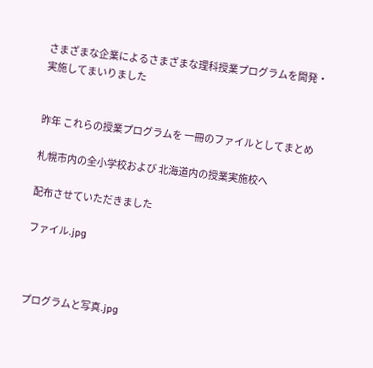さまざまな企業によるさまざまな理科授業プログラムを開発・実施してまいりました


昨年 これらの授業プログラムを 一冊のファイルとしてまとめ

札幌市内の全小学校および 北海道内の授業実施校へ

配布させていただきました

ファイル.jpg



プログラムと写真.jpg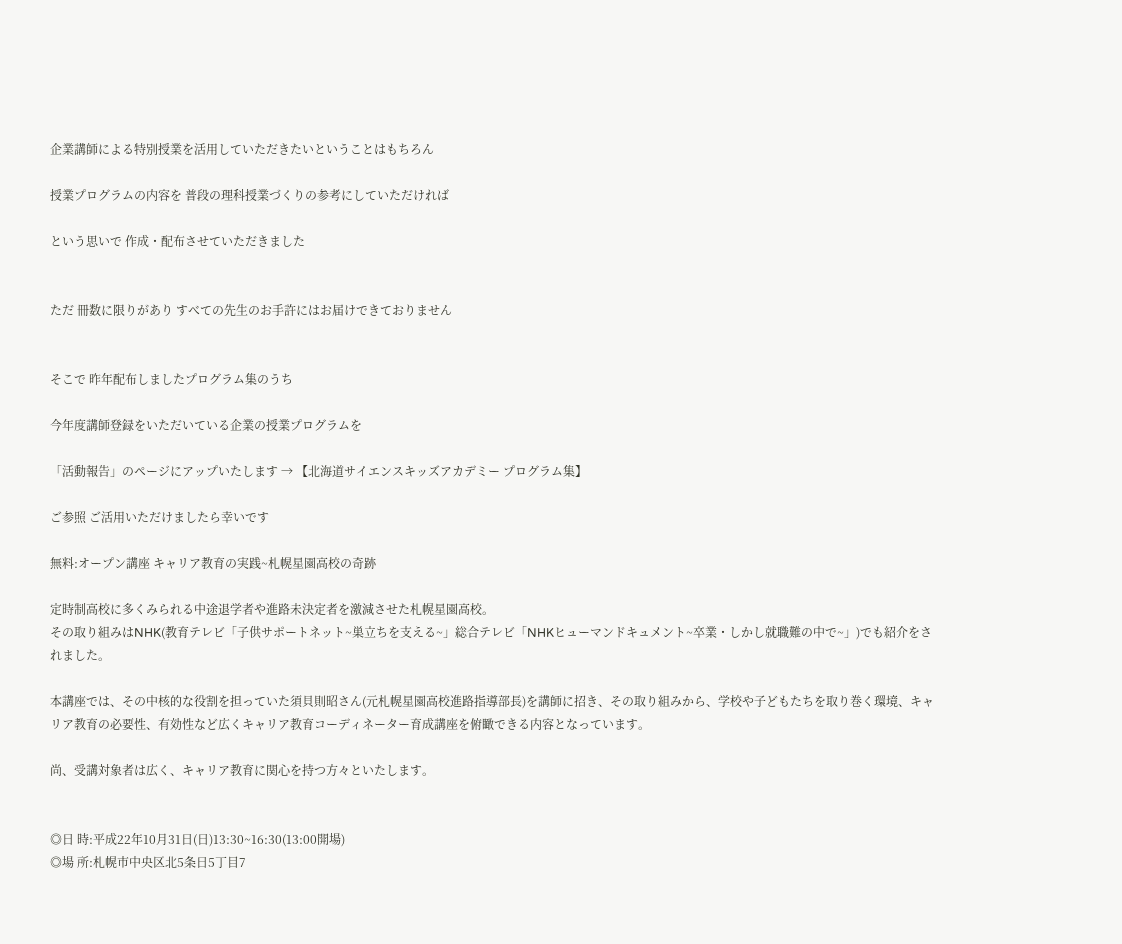企業講師による特別授業を活用していただきたいということはもちろん

授業プログラムの内容を 普段の理科授業づくりの参考にしていただければ

という思いで 作成・配布させていただきました


ただ 冊数に限りがあり すべての先生のお手許にはお届けできておりません


そこで 昨年配布しましたプログラム集のうち

今年度講師登録をいただいている企業の授業プログラムを

「活動報告」のページにアップいたします → 【北海道サイエンスキッズアカデミー プログラム集】

ご参照 ご活用いただけましたら幸いです

無料:オープン講座 キャリア教育の実践~札幌星園高校の奇跡

定時制高校に多くみられる中途退学者や進路未決定者を激減させた札幌星園高校。
その取り組みはNHK(教育テレビ「子供サポートネット~巣立ちを支える~」総合テレビ「NHKヒューマンドキュメント~卒業・しかし就職難の中で~」)でも紹介をされました。

本講座では、その中核的な役割を担っていた須貝則昭さん(元札幌星園高校進路指導部長)を講師に招き、その取り組みから、学校や子どもたちを取り巻く環境、キャリア教育の必要性、有効性など広くキャリア教育コーディネーター育成講座を俯瞰できる内容となっています。

尚、受講対象者は広く、キャリア教育に関心を持つ方々といたします。


◎日 時:平成22年10月31日(日)13:30~16:30(13:00開場)
◎場 所:札幌市中央区北5条日5丁目7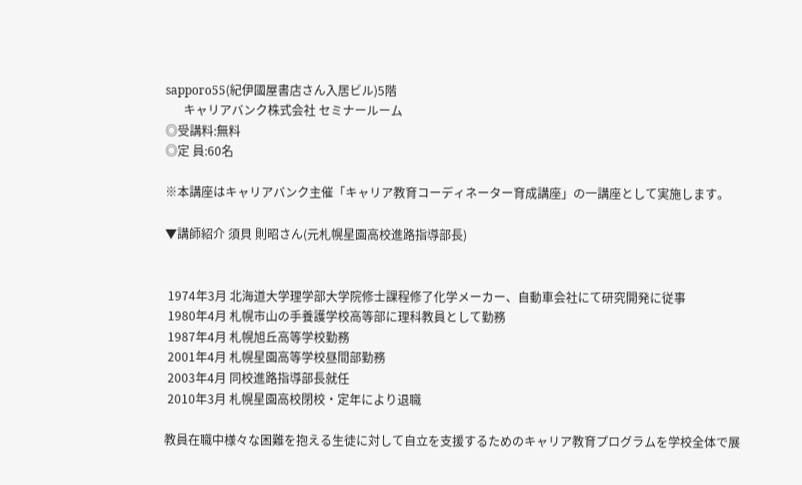sapporo55(紀伊國屋書店さん入居ビル)5階
      キャリアバンク株式会社 セミナールーム
◎受講料:無料
◎定 員:60名

※本講座はキャリアバンク主催「キャリア教育コーディネーター育成講座」の一講座として実施します。

▼講師紹介 須貝 則昭さん(元札幌星園高校進路指導部長)


 1974年3月 北海道大学理学部大学院修士課程修了化学メーカー、自動車会社にて研究開発に従事
 1980年4月 札幌市山の手養護学校高等部に理科教員として勤務
 1987年4月 札幌旭丘高等学校勤務
 2001年4月 札幌星園高等学校昼間部勤務
 2003年4月 同校進路指導部長就任
 2010年3月 札幌星園高校閉校・定年により退職

教員在職中様々な困難を抱える生徒に対して自立を支援するためのキャリア教育プログラムを学校全体で展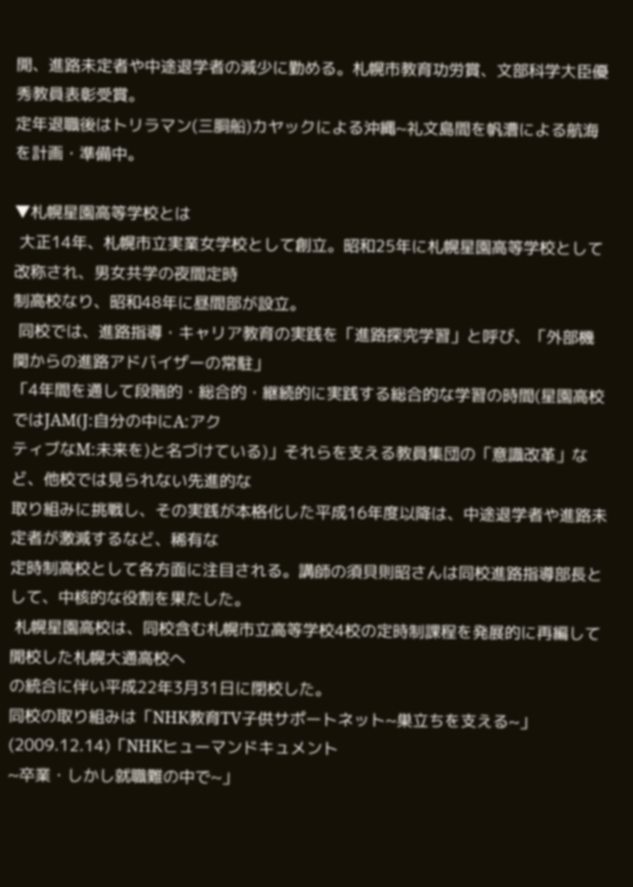開、進路未定者や中途退学者の減少に勤める。札幌市教育功労賞、文部科学大臣優秀教員表彰受賞。
定年退職後はトリラマン(三胴船)カヤックによる沖縄~礼文島間を帆漕による航海を計画・準備中。

▼札幌星園高等学校とは
 大正14年、札幌市立実業女学校として創立。昭和25年に札幌星園高等学校として改称され、男女共学の夜間定時
制高校なり、昭和48年に昼間部が設立。
 同校では、進路指導・キャリア教育の実践を「進路探究学習」と呼び、「外部機関からの進路アドバイザーの常駐」
「4年間を通して段階的・総合的・継続的に実践する総合的な学習の時間(星園高校ではJAM(J:自分の中にA:アク
ティブなM:未来を)と名づけている)」それらを支える教員集団の「意識改革」など、他校では見られない先進的な
取り組みに挑戦し、その実践が本格化した平成16年度以降は、中途退学者や進路未定者が激減するなど、稀有な
定時制高校として各方面に注目される。講師の須貝則昭さんは同校進路指導部長として、中核的な役割を果たした。
 札幌星園高校は、同校含む札幌市立高等学校4校の定時制課程を発展的に再編して開校した札幌大通高校へ
の統合に伴い平成22年3月31日に閉校した。
同校の取り組みは「NHK教育TV子供サポートネット~巣立ちを支える~」(2009.12.14)「NHKヒューマンドキュメント
~卒業・しかし就職難の中で~」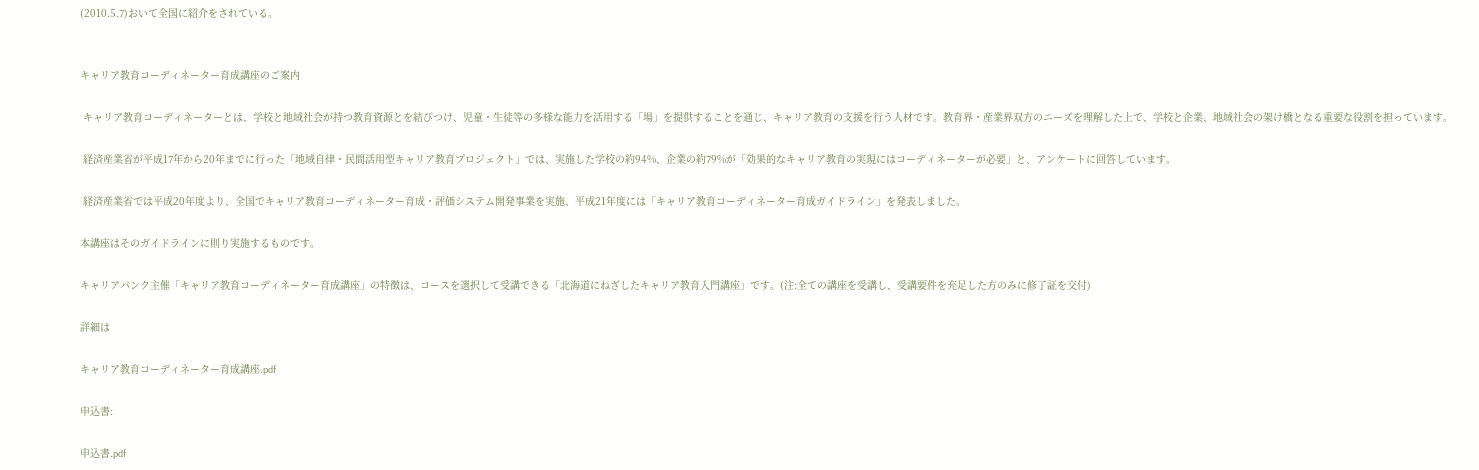(2010.5.7)おいて全国に紹介をされている。


キャリア教育コーディネーター育成講座のご案内

 キャリア教育コーディネーターとは、学校と地域社会が持つ教育資源とを結びつけ、児童・生徒等の多様な能力を活用する「場」を提供することを通じ、キャリア教育の支援を行う人材です。教育界・産業界双方のニーズを理解した上で、学校と企業、地域社会の架け橋となる重要な役割を担っています。

 経済産業省が平成17年から20年までに行った「地域自律・民間活用型キャリア教育プロジェクト」では、実施した学校の約94%、企業の約79%が「効果的なキャリア教育の実現にはコーディネーターが必要」と、アンケートに回答しています。

 経済産業省では平成20年度より、全国でキャリア教育コーディネーター育成・評価システム開発事業を実施、平成21年度には「キャリア教育コーディネーター育成ガイドライン」を発表しました。

本講座はそのガイドラインに則り実施するものです。

キャリアバンク主催「キャリア教育コーディネーター育成講座」の特徴は、コースを選択して受講できる「北海道にねざしたキャリア教育入門講座」です。(注:全ての講座を受講し、受講要件を充足した方のみに修了証を交付)

詳細は

キャリア教育コーディネーター育成講座.pdf

申込書:

申込書.pdf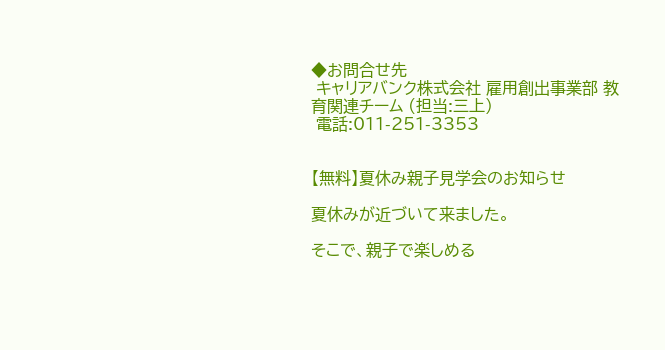◆お問合せ先
 キャリアバンク株式会社 雇用創出事業部 教育関連チーム (担当:三上)
 電話:011-251-3353


【無料】夏休み親子見学会のお知らせ

夏休みが近づいて来ました。

そこで、親子で楽しめる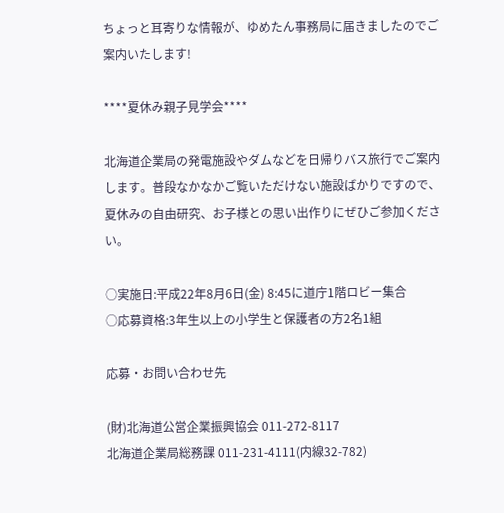ちょっと耳寄りな情報が、ゆめたん事務局に届きましたのでご案内いたします!

****夏休み親子見学会****

北海道企業局の発電施設やダムなどを日帰りバス旅行でご案内します。普段なかなかご覧いただけない施設ばかりですので、夏休みの自由研究、お子様との思い出作りにぜひご参加ください。

○実施日:平成22年8月6日(金) 8:45に道庁1階ロビー集合
○応募資格:3年生以上の小学生と保護者の方2名1組

応募・お問い合わせ先

(財)北海道公営企業振興協会 011-272-8117
北海道企業局総務課 011-231-4111(内線32-782)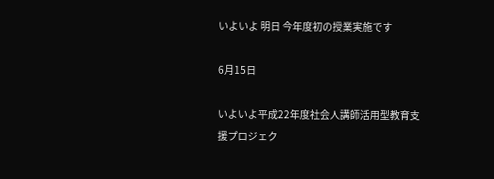いよいよ 明日 今年度初の授業実施です

6月15日

いよいよ平成22年度社会人講師活用型教育支援プロジェク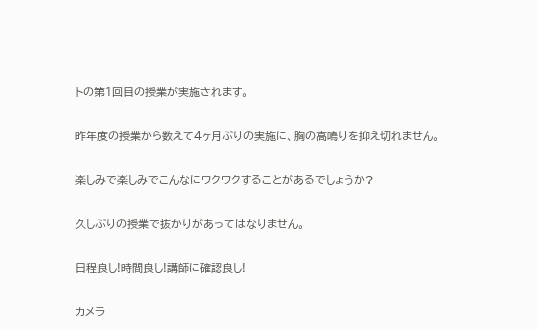トの第1回目の授業が実施されます。

昨年度の授業から数えて4ヶ月ぶりの実施に、胸の高鳴りを抑え切れません。

楽しみで楽しみでこんなにワクワクすることがあるでしょうか?

久しぶりの授業で抜かりがあってはなりません。

日程良し!時間良し!講師に確認良し!

カメラ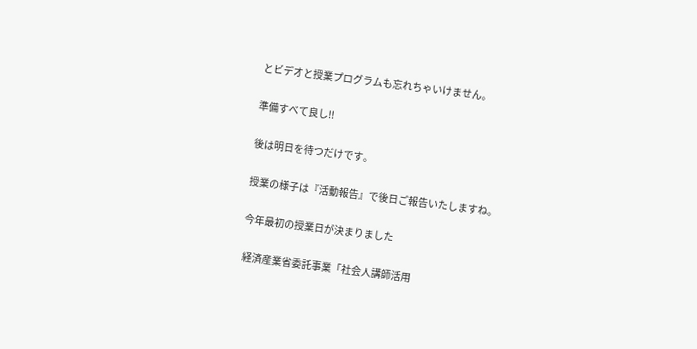とビデオと授業プログラムも忘れちゃいけません。

準備すべて良し!!

後は明日を待つだけです。

授業の様子は『活動報告』で後日ご報告いたしますね。

今年最初の授業日が決まりました

 経済産業省委託事業「社会人講師活用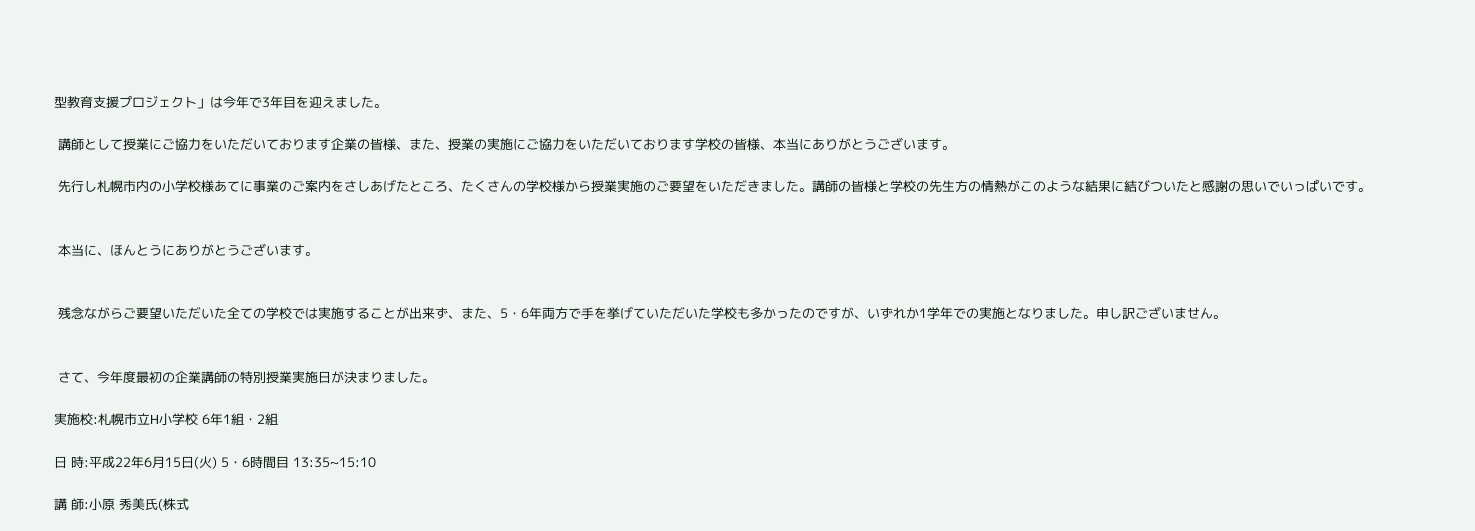型教育支援プロジェクト」は今年で3年目を迎えました。

 講師として授業にご協力をいただいております企業の皆様、また、授業の実施にご協力をいただいております学校の皆様、本当にありがとうございます。

 先行し札幌市内の小学校様あてに事業のご案内をさしあげたところ、たくさんの学校様から授業実施のご要望をいただきました。講師の皆様と学校の先生方の情熱がこのような結果に結びついたと感謝の思いでいっぱいです。


 本当に、ほんとうにありがとうございます。


 残念ながらご要望いただいた全ての学校では実施することが出来ず、また、5・6年両方で手を挙げていただいた学校も多かったのですが、いずれか1学年での実施となりました。申し訳ございません。


 さて、今年度最初の企業講師の特別授業実施日が決まりました。

実施校:札幌市立H小学校 6年1組・2組

日 時:平成22年6月15日(火) 5・6時間目 13:35~15:10

講 師:小原 秀美氏(株式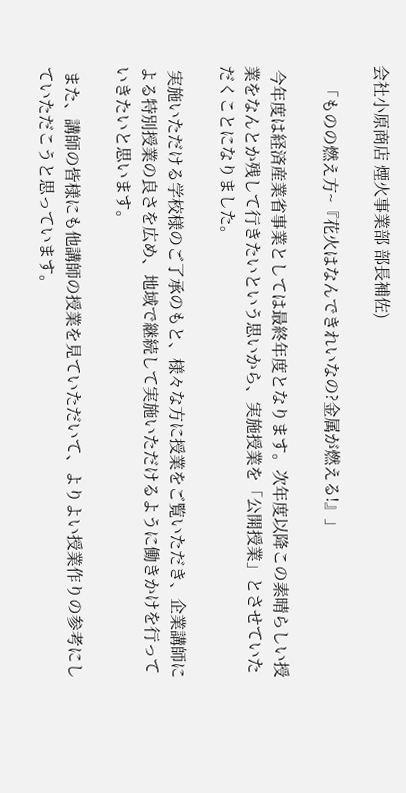会社小原商店 煙火事業部 部長補佐)

    「ものの燃え方~『花火はなんできれいなの?金属が燃える!』」

 今年度は経済産業省事業としては最終年度となります。次年度以降この素晴らしい授業をなんとか残して行きたいという思いから、実施授業を「公開授業」とさせていただくことになりました。

 実施いただける学校様のご了承のもと、様々な方に授業をご覧いただき、企業講師による特別授業の良さを広め、地域で継続して実施いただけるように働きかけを行っていきたいと思います。

 また、講師の皆様にも他講師の授業を見ていただいて、よりよい授業作りの参考にしていただこうと思っています。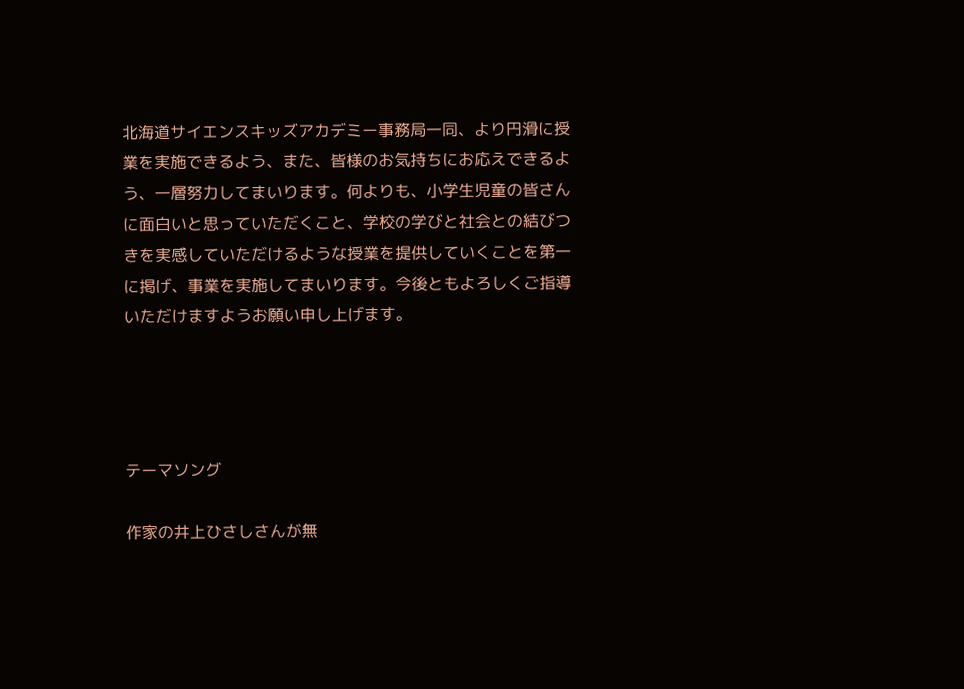北海道サイエンスキッズアカデミー事務局一同、より円滑に授業を実施できるよう、また、皆様のお気持ちにお応えできるよう、一層努力してまいります。何よりも、小学生児童の皆さんに面白いと思っていただくこと、学校の学びと社会との結びつきを実感していただけるような授業を提供していくことを第一に掲げ、事業を実施してまいります。今後ともよろしくご指導いただけますようお願い申し上げます。




テーマソング

作家の井上ひさしさんが無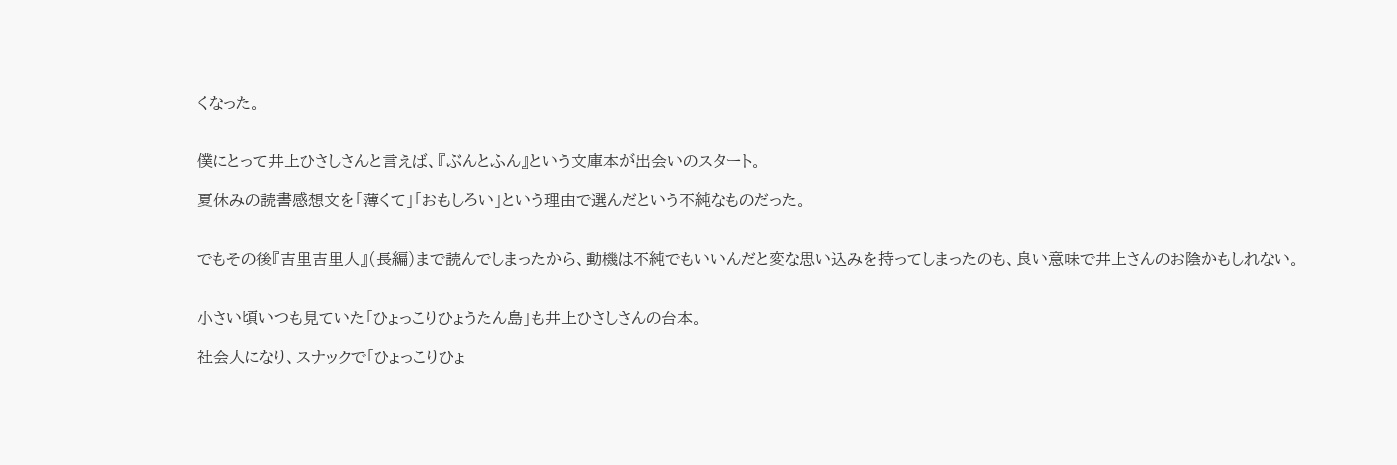くなった。


僕にとって井上ひさしさんと言えば、『ぶんとふん』という文庫本が出会いのスタート。

夏休みの読書感想文を「薄くて」「おもしろい」という理由で選んだという不純なものだった。


でもその後『吉里吉里人』(長編)まで読んでしまったから、動機は不純でもいいんだと変な思い込みを持ってしまったのも、良い意味で井上さんのお陰かもしれない。


小さい頃いつも見ていた「ひょっこりひょうたん島」も井上ひさしさんの台本。

社会人になり、スナックで「ひょっこりひょ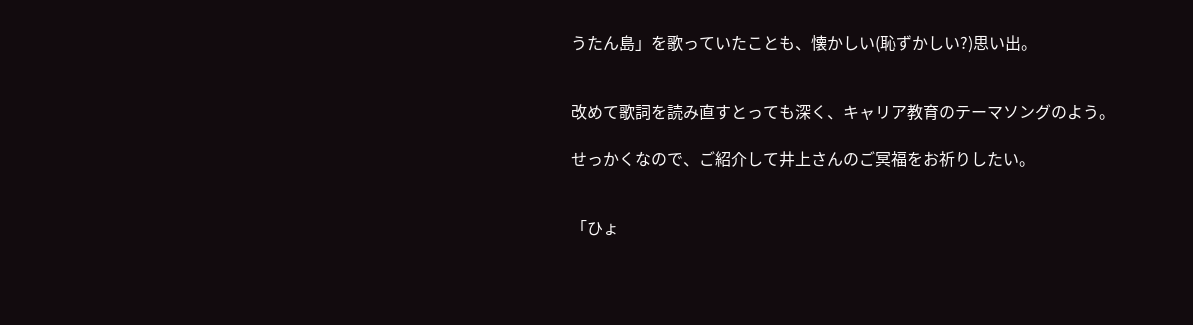うたん島」を歌っていたことも、懐かしい(恥ずかしい?)思い出。


改めて歌詞を読み直すとっても深く、キャリア教育のテーマソングのよう。

せっかくなので、ご紹介して井上さんのご冥福をお祈りしたい。


「ひょ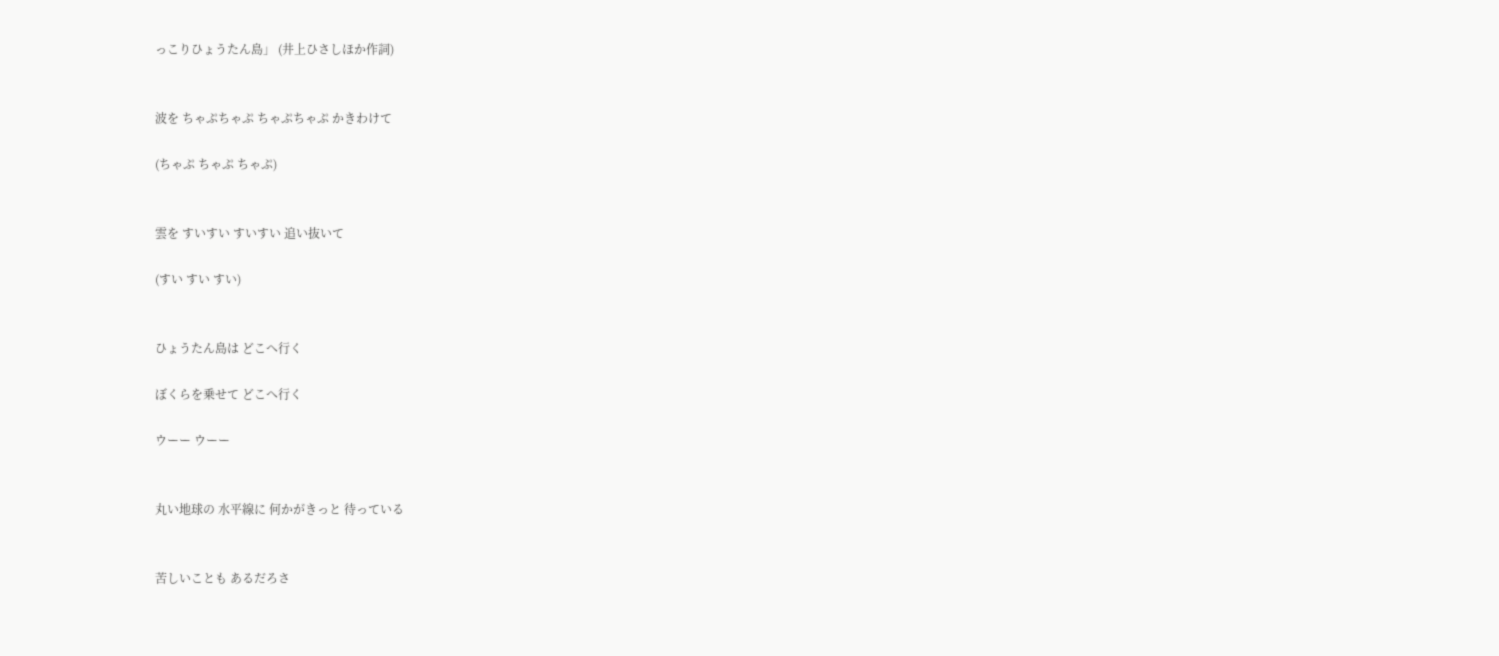っこりひょうたん島」 (井上ひさしほか作詞)


波を ちゃぷちゃぷ ちゃぷちゃぷ かきわけて

(ちゃぷ ちゃぷ ちゃぷ)


雲を すいすい すいすい 追い抜いて

(すい すい すい)


ひょうたん島は どこへ行く

ぼくらを乗せて どこへ行く

ウーー ウーー


丸い地球の 水平線に 何かがきっと 待っている


苦しいことも あるだろさ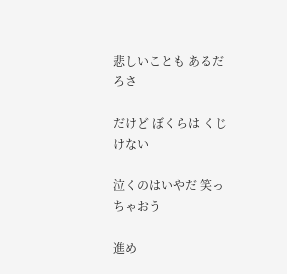悲しいことも あるだろさ

だけど ぼくらは くじけない

泣くのはいやだ 笑っちゃおう

進め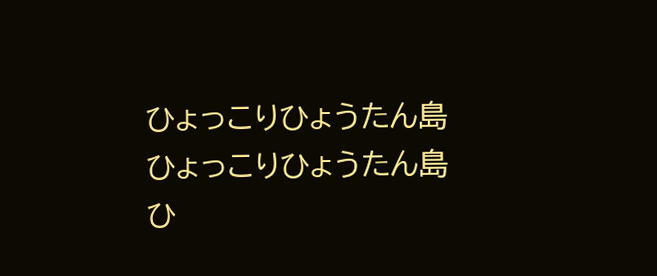ひょっこりひょうたん島
ひょっこりひょうたん島
ひ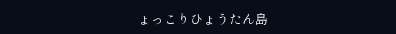ょっこりひょうたん島